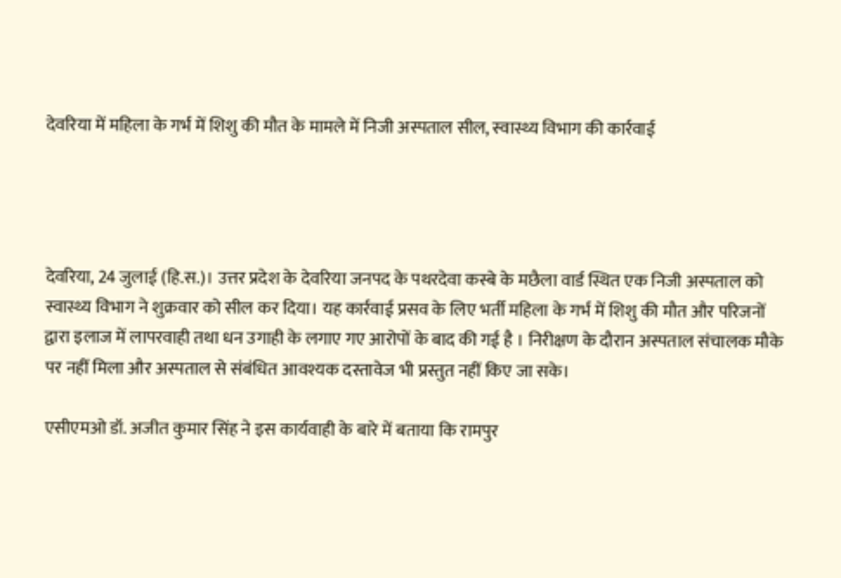देवरिया में महिला के गर्भ में शिशु की मौत के मामले में निजी अस्पताल सील, स्वास्थ्य विभाग की कार्रवाई




देवरिया, 24 जुलाई (हि.स.)। उत्तर प्रदेश के देवरिया जनपद के पथरदेवा कस्बे के मछैला वार्ड स्थित एक निजी अस्पताल को स्वास्थ्य विभाग ने शुक्रवार को सील कर दिया। यह कार्रवाई प्रसव के लिए भर्ती महिला के गर्भ में शिशु की मौत और परिजनों द्वारा इलाज में लापरवाही तथा धन उगाही के लगाए गए आरोपों के बाद की गई है । निरीक्षण के दौरान अस्पताल संचालक मौके पर नहीं मिला और अस्पताल से संबंधित आवश्यक दस्तावेज भी प्रस्तुत नहीं किए जा सके।

एसीएमओ डॉ. अजीत कुमार सिंह ने इस कार्यवाही के बारे में बताया कि रामपुर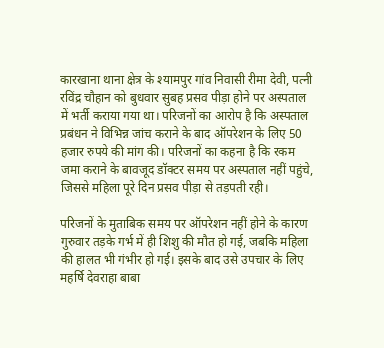कारखाना थाना क्षेत्र के श्यामपुर गांव निवासी रीमा देवी, पत्नी रविंद्र चौहान को बुधवार सुबह प्रसव पीड़ा होने पर अस्पताल में भर्ती कराया गया था। परिजनों का आरोप है कि अस्पताल प्रबंधन ने विभिन्न जांच कराने के बाद ऑपरेशन के लिए 50 हजार रुपये की मांग की। परिजनों का कहना है कि रकम जमा कराने के बावजूद डॉक्टर समय पर अस्पताल नहीं पहुंचे, जिससे महिला पूरे दिन प्रसव पीड़ा से तड़पती रही।

परिजनों के मुताबिक समय पर ऑपरेशन नहीं होने के कारण गुरुवार तड़के गर्भ में ही शिशु की मौत हो गई, जबकि महिला की हालत भी गंभीर हो गई। इसके बाद उसे उपचार के लिए महर्षि देवराहा बाबा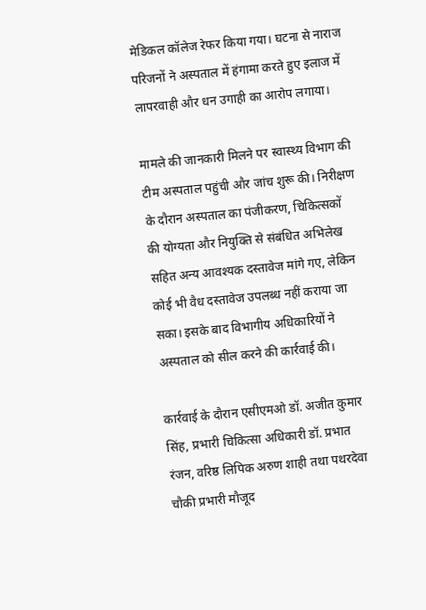मेडिकल कॉलेज रेफर किया गया। घटना से नाराज परिजनों ने अस्पताल में हंगामा करते हुए इलाज में लापरवाही और धन उगाही का आरोप लगाया।

मामले की जानकारी मिलने पर स्वास्थ्य विभाग की टीम अस्पताल पहुंची और जांच शुरू की। निरीक्षण के दौरान अस्पताल का पंजीकरण, चिकित्सकों की योग्यता और नियुक्ति से संबंधित अभिलेख सहित अन्य आवश्यक दस्तावेज मांगे गए, लेकिन कोई भी वैध दस्तावेज उपलब्ध नहीं कराया जा सका। इसके बाद विभागीय अधिकारियों ने अस्पताल को सील करने की कार्रवाई की।

कार्रवाई के दौरान एसीएमओ डॉ. अजीत कुमार सिंह, प्रभारी चिकित्सा अधिकारी डॉ. प्रभात रंजन, वरिष्ठ लिपिक अरुण शाही तथा पथरदेवा चौकी प्रभारी मौजूद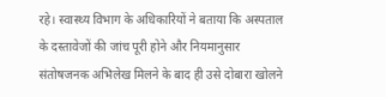रहे। स्वास्थ्य विभाग के अधिकारियों ने बताया कि अस्पताल के दस्तावेजों की जांच पूरी होने और नियमानुसार संतोषजनक अभिलेख मिलने के बाद ही उसे दोबारा खोलने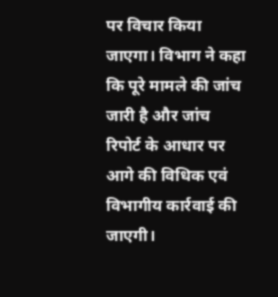पर विचार किया जाएगा। विभाग ने कहा कि पूरे मामले की जांच जारी है और जांच रिपोर्ट के आधार पर आगे की विधिक एवं विभागीय कार्रवाई की जाएगी।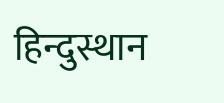हिन्दुस्थान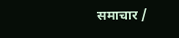समाचार /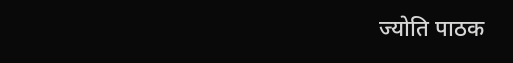ज्योति पाठक